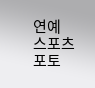연예
스포츠
포토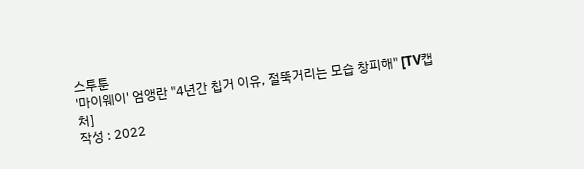스투툰
'마이웨이' 엄앵란 "4년간 칩거 이유, 절뚝거리는 모습 창피해" [TV캡처]
작성 : 2022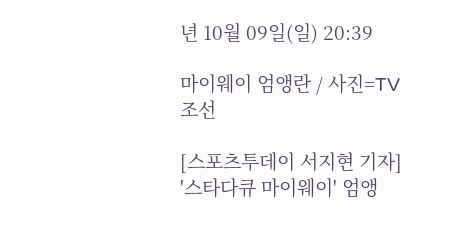년 10월 09일(일) 20:39

마이웨이 엄앵란 / 사진=TV조선

[스포츠투데이 서지현 기자] '스타다큐 마이웨이' 엄앵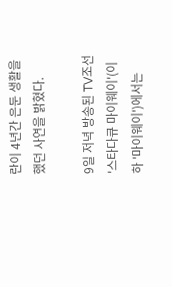란이 4년간 은둔 생활을 했던 사연을 밝혔다.

9일 저녁 방송된 TV조선 '스타다큐 마이웨이'(이하 '마이웨이')에서는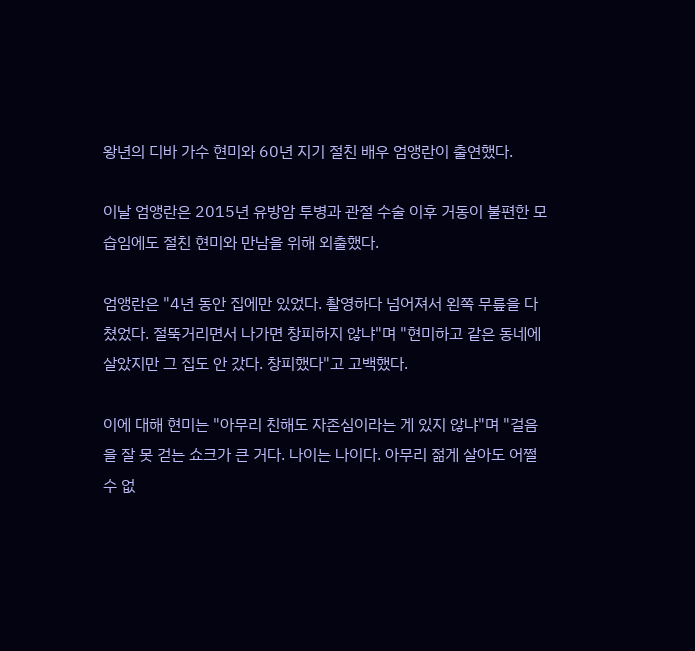왕년의 디바 가수 현미와 60년 지기 절친 배우 엄앵란이 출연했다.

이날 엄앵란은 2015년 유방암 투병과 관절 수술 이후 거동이 불편한 모습임에도 절친 현미와 만남을 위해 외출했다.

엄앵란은 "4년 동안 집에만 있었다. 촬영하다 넘어져서 왼쪽 무릎을 다쳤었다. 절뚝거리면서 나가면 창피하지 않냐"며 "현미하고 같은 동네에 살았지만 그 집도 안 갔다. 창피했다"고 고백했다.

이에 대해 현미는 "아무리 친해도 자존심이라는 게 있지 않냐"며 "걸음을 잘 못 걷는 쇼크가 큰 거다. 나이는 나이다. 아무리 젊게 살아도 어쩔 수 없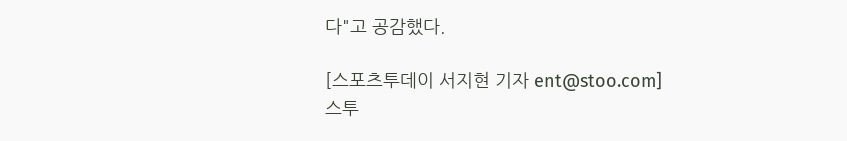다"고 공감했다.

[스포츠투데이 서지현 기자 ent@stoo.com]
스투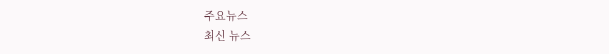주요뉴스
최신 뉴스